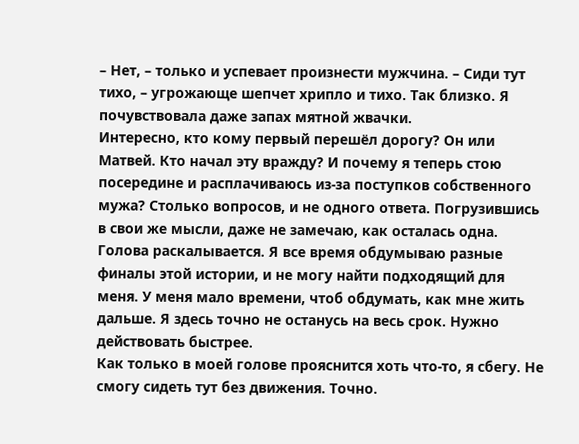– Нет, – только и успевает произнести мужчина. – Сиди тут тихо, – угрожающе шепчет хрипло и тихо. Так близко. Я почувствовала даже запах мятной жвачки.
Интересно, кто кому первый перешёл дорогу? Он или Матвей. Кто начал эту вражду? И почему я теперь стою посередине и расплачиваюсь из-за поступков собственного мужа? Столько вопросов, и не одного ответа. Погрузившись в свои же мысли, даже не замечаю, как осталась одна.
Голова раскалывается. Я все время обдумываю разные финалы этой истории, и не могу найти подходящий для меня. У меня мало времени, чтоб обдумать, как мне жить дальше. Я здесь точно не останусь на весь срок. Нужно действовать быстрее.
Как только в моей голове прояснится хоть что-то, я сбегу. Не смогу сидеть тут без движения. Точно.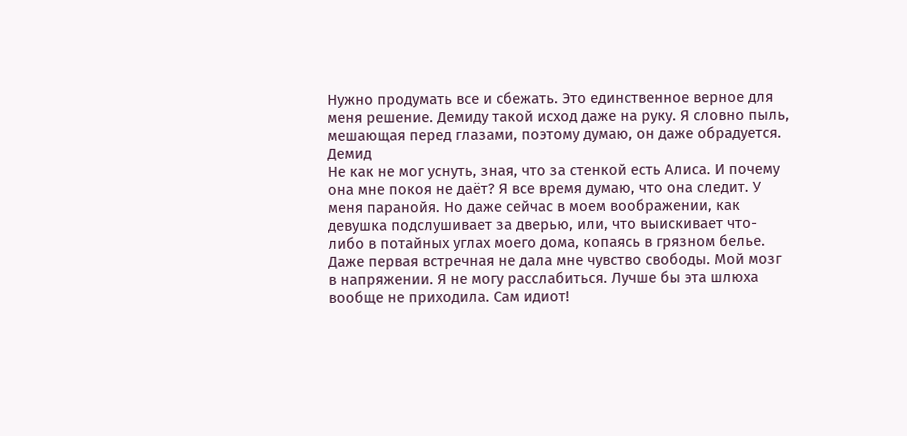Нужно продумать все и сбежать. Это единственное верное для меня решение. Демиду такой исход даже на руку. Я словно пыль, мешающая перед глазами, поэтому думаю, он даже обрадуется.
Демид
Не как не мог уснуть, зная, что за стенкой есть Алиса. И почему она мне покоя не даёт? Я все время думаю, что она следит. У меня паранойя. Но даже сейчас в моем воображении, как девушка подслушивает за дверью, или, что выискивает что-либо в потайных углах моего дома, копаясь в грязном белье. Даже первая встречная не дала мне чувство свободы. Мой мозг в напряжении. Я не могу расслабиться. Лучше бы эта шлюха вообще не приходила. Сам идиот!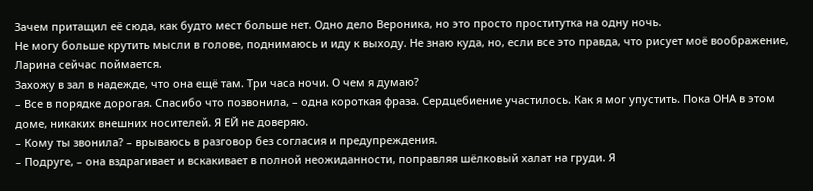Зачем притащил её сюда, как будто мест больше нет. Одно дело Вероника, но это просто проститутка на одну ночь.
Не могу больше крутить мысли в голове, поднимаюсь и иду к выходу. Не знаю куда, но, если все это правда, что рисует моё воображение, Ларина сейчас поймается.
Захожу в зал в надежде, что она ещё там. Три часа ночи. О чем я думаю?
– Все в порядке дорогая. Спасибо что позвонила, – одна короткая фраза. Сердцебиение участилось. Как я мог упустить. Пока ОНА в этом доме, никаких внешних носителей. Я ЕЙ не доверяю.
– Кому ты звонила? – врываюсь в разговор без согласия и предупреждения.
– Подруге, – она вздрагивает и вскакивает в полной неожиданности, поправляя шёлковый халат на груди. Я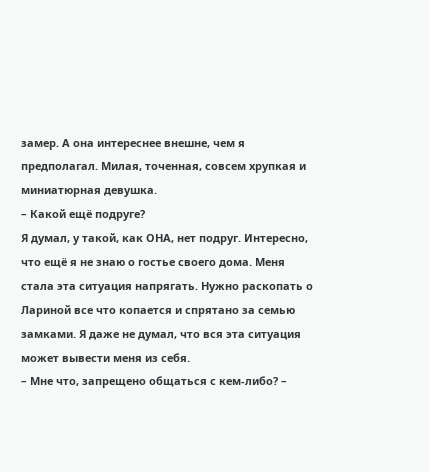замер. А она интереснее внешне, чем я предполагал. Милая, точенная, совсем хрупкая и миниатюрная девушка.
– Какой ещё подруге?
Я думал, у такой, как ОНА, нет подруг. Интересно, что ещё я не знаю о гостье своего дома. Меня стала эта ситуация напрягать. Нужно раскопать о Лариной все что копается и спрятано за семью замками. Я даже не думал, что вся эта ситуация может вывести меня из себя.
– Мне что, запрещено общаться с кем-либо? –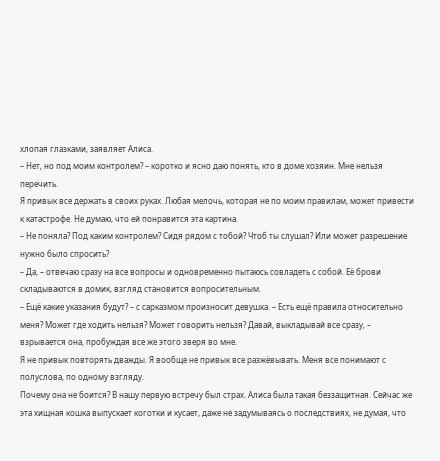хлопая глазками, заявляет Алиса.
– Нет, но под моим контролем? – коротко и ясно даю понять, кто в доме хозяин. Мне нельзя перечить.
Я привык все держать в своих руках. Любая мелочь, которая не по моим правилам, может привести к катастрофе. Не думаю, что ей понравится эта картина.
– Не поняла? Под каким контролем? Сидя рядом с тобой? Чтоб ты слушал? Или может разрешение нужно было спросить?
– Да, – отвечаю сразу на все вопросы и одновременно пытаюсь совладеть с собой. Её брови складываются в домик, взгляд становится вопросительным.
– Ещё какие указания будут? – с сарказмом произносит девушка. – Есть ещё правила относительно меня? Может где ходить нельзя? Может говорить нельзя? Давай, выкладывай все сразу, – взрывается она, пробуждая все же этого зверя во мне.
Я не привык повторять дважды. Я вообще не привык все разжёвывать. Меня все понимают с полуслова, по одному взгляду.
Почему она не боится? В нашу первую встречу был страх. Алиса была такая беззащитная. Сейчас же эта хищная кошка выпускает коготки и кусает, даже не задумываясь о последствиях, не думая, что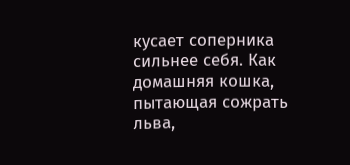кусает соперника сильнее себя. Как домашняя кошка, пытающая сожрать льва,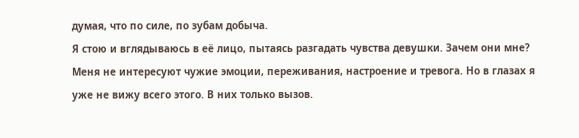думая, что по силе, по зубам добыча.
Я стою и вглядываюсь в её лицо, пытаясь разгадать чувства девушки. Зачем они мне? Меня не интересуют чужие эмоции, переживания, настроение и тревога. Но в глазах я уже не вижу всего этого. В них только вызов.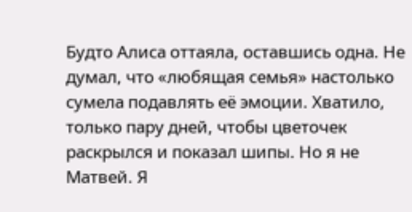Будто Алиса оттаяла, оставшись одна. Не думал, что «любящая семья» настолько сумела подавлять её эмоции. Хватило, только пару дней, чтобы цветочек раскрылся и показал шипы. Но я не Матвей. Я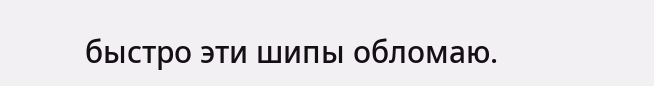быстро эти шипы обломаю.